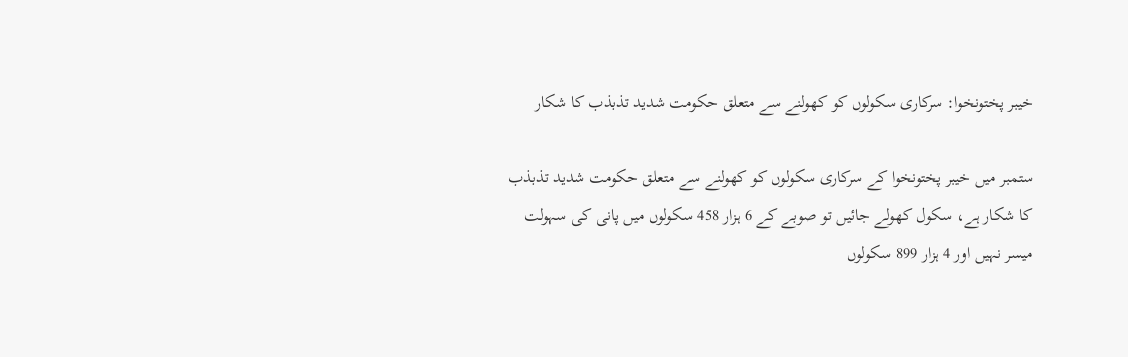خیبر پختونخوا: سرکاری سکولوں کو کھولنے سے متعلق حکومت شدید تذبذب کا شکار

ستمبر میں خیبر پختونخوا کے سرکاری سکولوں کو کھولنے سے متعلق حکومت شدید تذبذب کا شکار ہے، سکول کھولے جائیں تو صوبے کے 6 ہزار 458 سکولوں میں پانی کی سہولت میسر نہیں اور 4 ہزار 899 سکولوں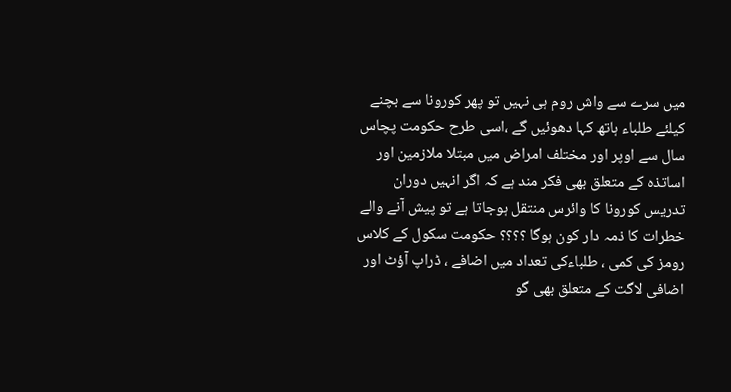میں سرے سے واش روم ہی نہیں تو پھر کورونا سے بچنے کیلئے طلباء ہاتھ کہا دھوئیں گے ،اسی طرح حکومت پچاس سال سے اوپر اور مختلف امراض میں مبتلا ملازمین اور اساتذہ کے متعلق بھی فکر مند ہے کہ اگر انہیں دوران تدریس کورونا کا وائرس منتقل ہوجاتا ہے تو پیش آنے والے خطرات کا ذمہ دار کون ہوگا ؟؟؟؟ حکومت سکول کے کلاس رومز کی کمی ، طلباءکی تعداد میں اضافے ، ڈراپ آؤٹ اور اضافی لاگت کے متعلق بھی گو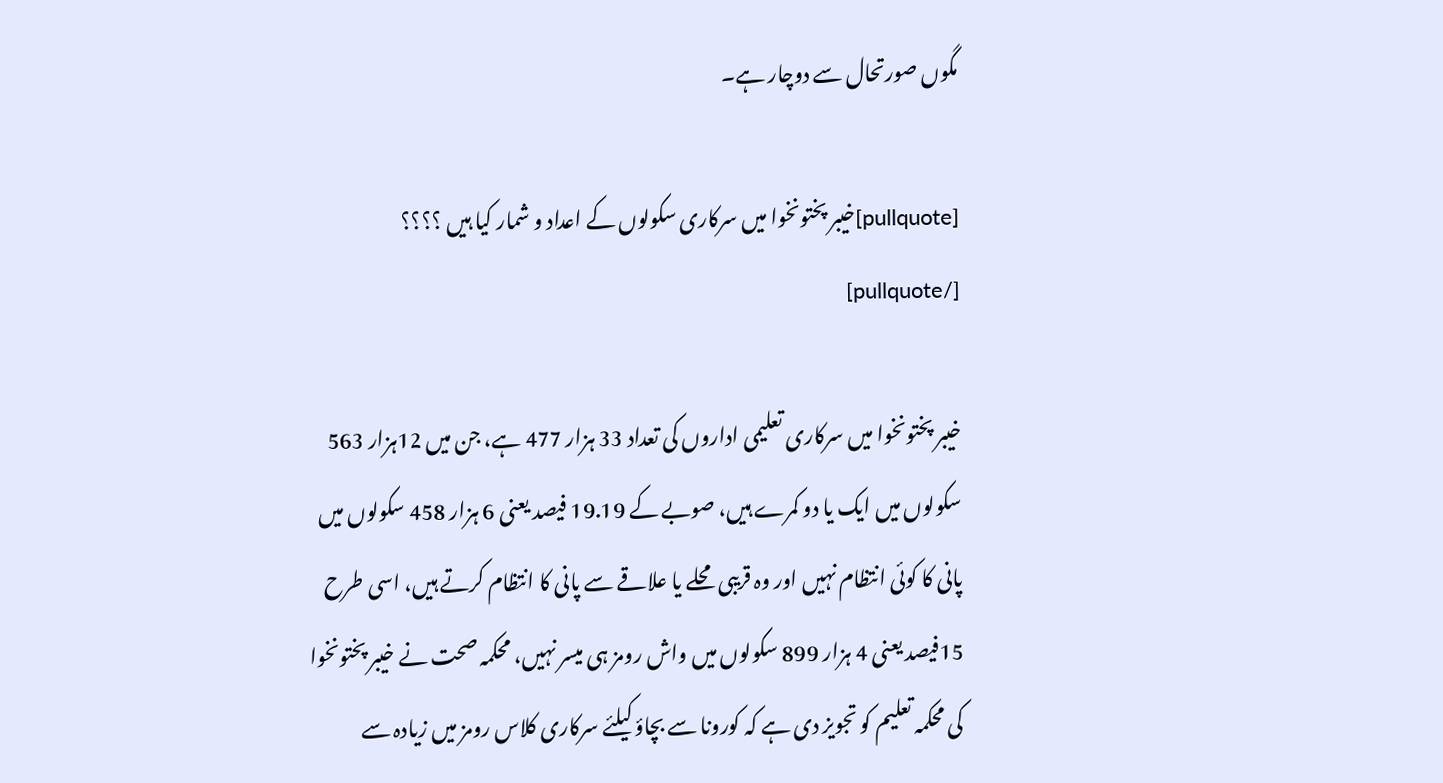مگوں صورتحال سے دوچار ہے۔

[pullquote]خیبر پختونخوا میں سرکاری سکولوں کے اعداد و شمار کیا ہیں ؟؟؟؟ [/pullquote]

خیبر پختونخوا میں سرکاری تعلیمی اداروں کی تعداد 33 ہزار 477 ہے، جن میں 12ہزار 563 سکولوں میں ایک یا دو کمرے ہیں، صوبے کے 19.19 فیصد یعنی 6 ہزار 458 سکولوں میں پانی کا کوئی انتظام نہیں اور وہ قریبی محلے یا علاقے سے پانی کا انتظام کرتے ہیں، اسی طرح 15فیصد یعنی 4 ہزار 899 سکولوں میں واش رومز ہی میسر نہیں، محکمہ صحت نے خیبر پختونخوا کی محکمہ تعلیم کو تجویز دی ہے کہ کورونا سے بچاؤ کیلئے سرکاری کلاس رومز میں زیادہ سے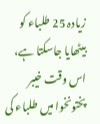زیادہ 25 طلباء کو بیٹھایا جاسکتا ہے، اس وقت خیبر پختونخوا میں طلباء کی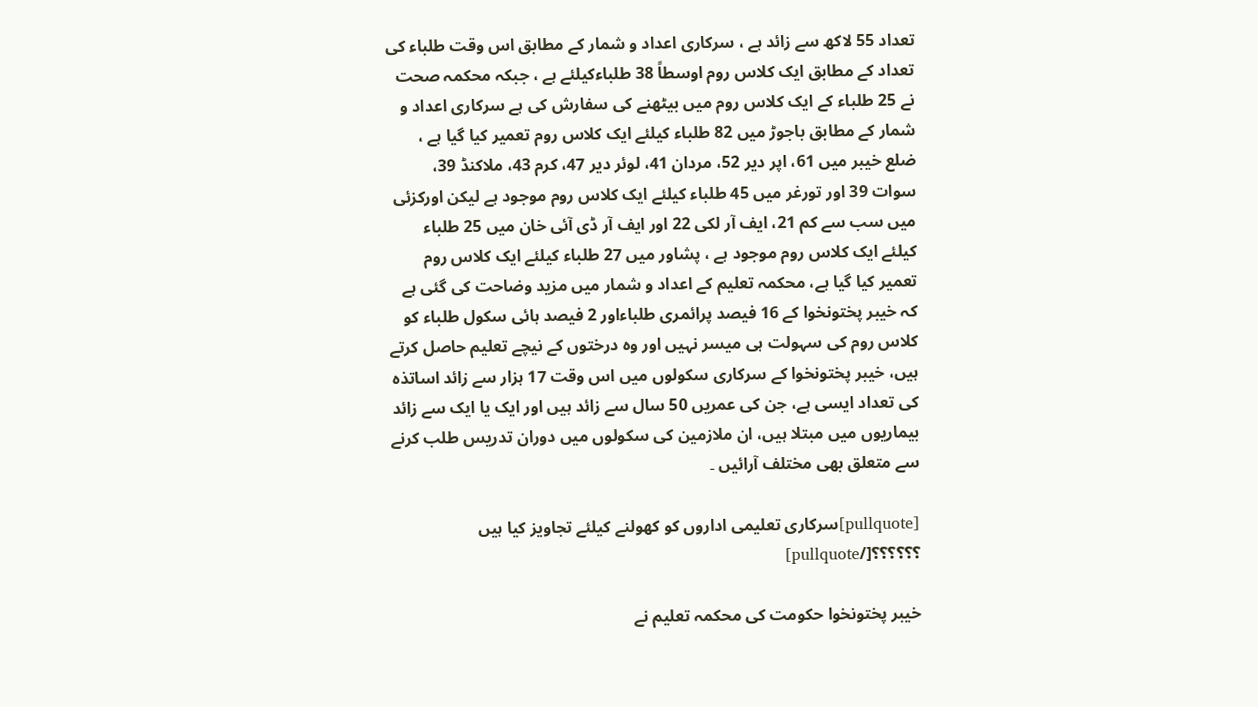تعداد 55 لاکھ سے زائد ہے ، سرکاری اعداد و شمار کے مطابق اس وقت طلباء کی تعداد کے مطابق ایک کلاس روم اوسطاً 38 طلباءکیلئے ہے ، جبکہ محکمہ صحت نے 25 طلباء کے ایک کلاس روم میں بیٹھنے کی سفارش کی ہے سرکاری اعداد و شمار کے مطابق باجوڑ میں 82 طلباء کیلئے ایک کلاس روم تعمیر کیا گیا ہے ، ضلع خیبر میں 61، اپر دیر 52، مردان 41، لوئر دیر 47، کرم 43، ملاکنڈ 39، سوات 39 اور تورغر میں 45 طلباء کیلئے ایک کلاس روم موجود ہے لیکن اورکزئی میں سب سے کم 21، ایف آر لکی 22 اور ایف آر ڈی آئی خان میں 25 طلباء کیلئے ایک کلاس روم موجود ہے ، پشاور میں 27 طلباء کیلئے ایک کلاس روم تعمیر کیا گیا ہے، محکمہ تعلیم کے اعداد و شمار میں مزید وضاحت کی گئی ہے کہ خیبر پختونخوا کے 16 فیصد پرائمری طلباءاور 2 فیصد ہائی سکول طلباء کو کلاس روم کی سہولت ہی میسر نہیں اور وہ درختوں کے نیچے تعلیم حاصل کرتے ہیں، خیبر پختونخوا کے سرکاری سکولوں میں اس وقت 17 ہزار سے زائد اساتذہ کی تعداد ایسی ہے، جن کی عمریں 50 سال سے زائد ہیں اور ایک یا ایک سے زائد بیماریوں میں مبتلا ہیں، ان ملازمین کی سکولوں میں دوران تدریس طلب کرنے سے متعلق بھی مختلف آرائیں ۔

[pullquote]سرکاری تعلیمی اداروں کو کھولنے کیلئے تجاویز کیا ہیں ؟؟؟؟؟؟[/pullquote]

خیبر پختونخوا حکومت کی محکمہ تعلیم نے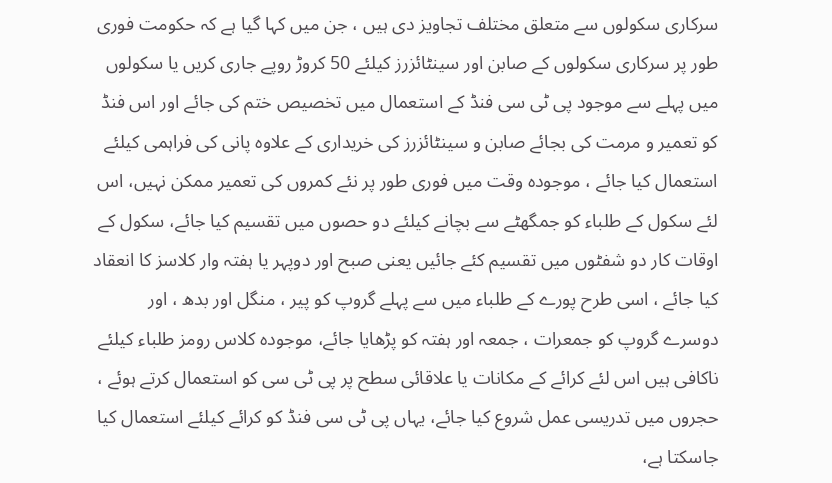سرکاری سکولوں سے متعلق مختلف تجاویز دی ہیں ، جن میں کہا گیا ہے کہ حکومت فوری طور پر سرکاری سکولوں کے صابن اور سینٹائزرز کیلئے 50 کروڑ روپے جاری کریں یا سکولوں میں پہلے سے موجود پی ٹی سی فنڈ کے استعمال میں تخصیص ختم کی جائے اور اس فنڈ کو تعمیر و مرمت کی بجائے صابن و سینٹائزرز کی خریداری کے علاوہ پانی کی فراہمی کیلئے استعمال کیا جائے ، موجودہ وقت میں فوری طور پر نئے کمروں کی تعمیر ممکن نہیں، اس لئے سکول کے طلباء کو جمگھٹے سے بچانے کیلئے دو حصوں میں تقسیم کیا جائے، سکول کے اوقات کار دو شفٹوں میں تقسیم کئے جائیں یعنی صبح اور دوپہر یا ہفتہ وار کلاسز کا انعقاد کیا جائے ، اسی طرح پورے کے طلباء میں سے پہلے گروپ کو پیر ، منگل اور بدھ ، اور دوسرے گروپ کو جمعرات ، جمعہ اور ہفتہ کو پڑھایا جائے، موجودہ کلاس رومز طلباء کیلئے ناکافی ہیں اس لئے کرائے کے مکانات یا علاقائی سطح پر پی ٹی سی کو استعمال کرتے ہوئے ، حجروں میں تدریسی عمل شروع کیا جائے، یہاں پی ٹی سی فنڈ کو کرائے کیلئے استعمال کیا جاسکتا ہے،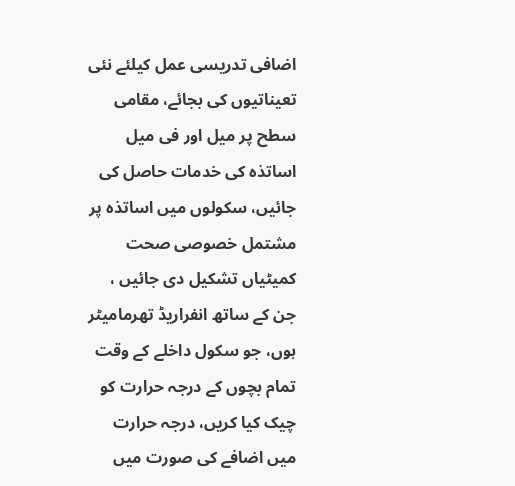اضافی تدریسی عمل کیلئے نئی تعیناتیوں کی بجائے، مقامی سطح پر میل اور فی میل اساتذہ کی خدمات حاصل کی جائیں، سکولوں میں اساتذہ پر مشتمل خصوصی صحت کمیٹیاں تشکیل دی جائیں ، جن کے ساتھ انفراریڈ تھرمامیٹر ہوں، جو سکول داخلے کے وقت تمام بچوں کے درجہ حرارت کو چیک کیا کریں، درجہ حرارت میں اضافے کی صورت میں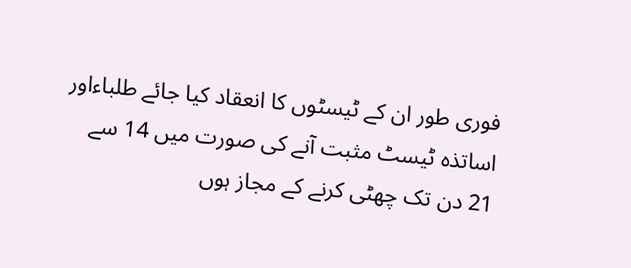فوری طور ان کے ٹیسٹوں کا انعقاد کیا جائے طلباءاور اساتذہ ٹیسٹ مثبت آنے کی صورت میں 14 سے 21 دن تک چھٹی کرنے کے مجاز ہوں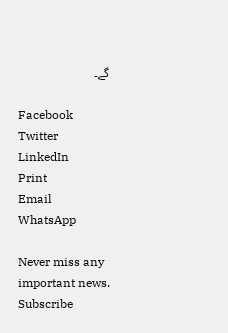گے۔

Facebook
Twitter
LinkedIn
Print
Email
WhatsApp

Never miss any important news. Subscribe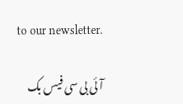to our newsletter.

آئی بی سی فیس بک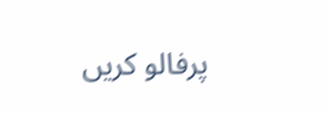پرفالو کریں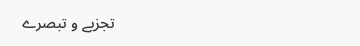تجزیے و تبصرے